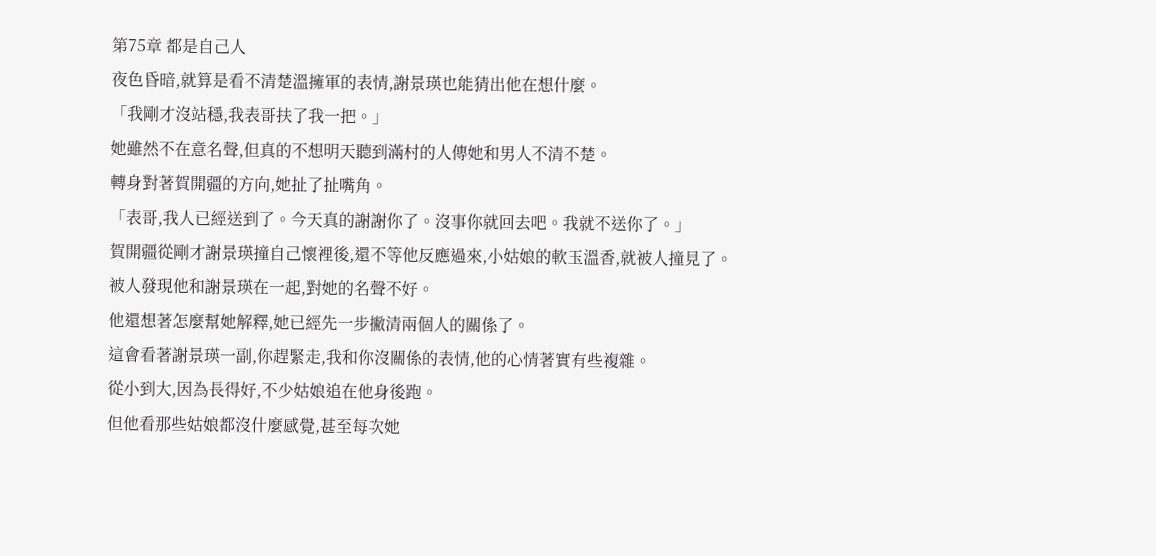第75章 都是自己人
夜色昏暗,就算是看不清楚溫擁軍的表情,謝景瑛也能猜出他在想什麼。
「我剛才沒站穩,我表哥扶了我一把。」
她雖然不在意名聲,但真的不想明天聽到滿村的人傳她和男人不清不楚。
轉身對著賀開疆的方向,她扯了扯嘴角。
「表哥,我人已經送到了。今天真的謝謝你了。沒事你就回去吧。我就不送你了。」
賀開疆從剛才謝景瑛撞自己懷裡後,還不等他反應過來,小姑娘的軟玉溫香,就被人撞見了。
被人發現他和謝景瑛在一起,對她的名聲不好。
他還想著怎麼幫她解釋,她已經先一步撇清兩個人的關係了。
這會看著謝景瑛一副,你趕緊走,我和你沒關係的表情,他的心情著實有些複雜。
從小到大,因為長得好,不少姑娘追在他身後跑。
但他看那些姑娘都沒什麼感覺,甚至每次她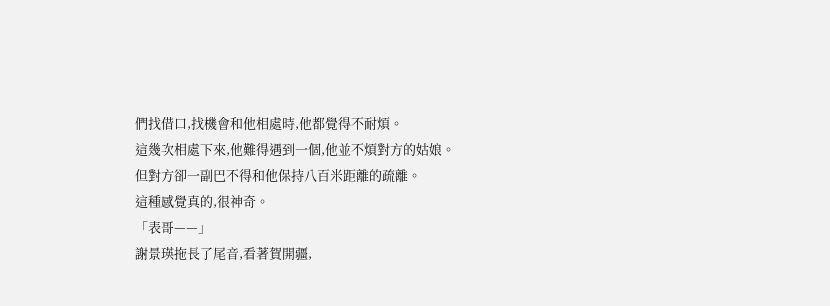們找借口,找機會和他相處時,他都覺得不耐煩。
這幾次相處下來,他難得遇到一個,他並不煩對方的姑娘。
但對方卻一副巴不得和他保持八百米距離的疏離。
這種感覺真的,很神奇。
「表哥——」
謝景瑛拖長了尾音,看著賀開疆,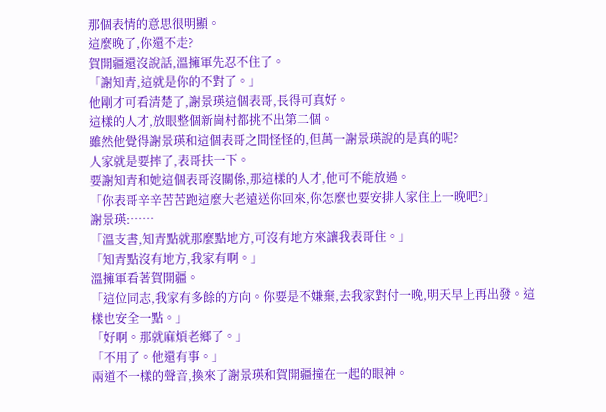那個表情的意思很明顯。
這麼晚了,你還不走?
賀開疆還沒說話,溫擁軍先忍不住了。
「謝知青,這就是你的不對了。」
他剛才可看清楚了,謝景瑛這個表哥,長得可真好。
這樣的人才,放眼整個新崗村都挑不出第二個。
雖然他覺得謝景瑛和這個表哥之間怪怪的,但萬一謝景瑛說的是真的呢?
人家就是要摔了,表哥扶一下。
要謝知青和她這個表哥沒關係,那這樣的人才,他可不能放過。
「你表哥辛辛苦苦跑這麼大老遠送你回來,你怎麼也要安排人家住上一晚吧?」
謝景瑛:……
「溫支書,知青點就那麼點地方,可沒有地方來讓我表哥住。」
「知青點沒有地方,我家有啊。」
溫擁軍看著賀開疆。
「這位同志,我家有多餘的方向。你要是不嫌棄,去我家對付一晚,明天早上再出發。這樣也安全一點。」
「好啊。那就麻煩老鄉了。」
「不用了。他還有事。」
兩道不一樣的聲音,換來了謝景瑛和賀開疆撞在一起的眼神。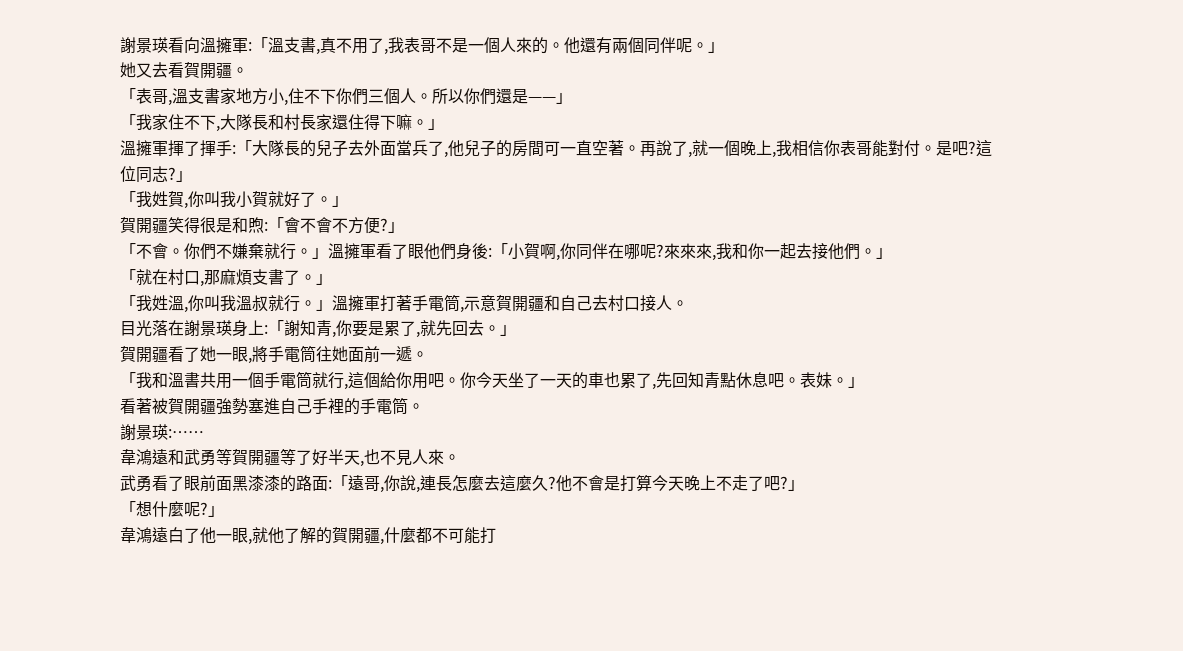謝景瑛看向溫擁軍:「溫支書,真不用了,我表哥不是一個人來的。他還有兩個同伴呢。」
她又去看賀開疆。
「表哥,溫支書家地方小,住不下你們三個人。所以你們還是——」
「我家住不下,大隊長和村長家還住得下嘛。」
溫擁軍揮了揮手:「大隊長的兒子去外面當兵了,他兒子的房間可一直空著。再說了,就一個晚上,我相信你表哥能對付。是吧?這位同志?」
「我姓賀,你叫我小賀就好了。」
賀開疆笑得很是和煦:「會不會不方便?」
「不會。你們不嫌棄就行。」溫擁軍看了眼他們身後:「小賀啊,你同伴在哪呢?來來來,我和你一起去接他們。」
「就在村口,那麻煩支書了。」
「我姓溫,你叫我溫叔就行。」溫擁軍打著手電筒,示意賀開疆和自己去村口接人。
目光落在謝景瑛身上:「謝知青,你要是累了,就先回去。」
賀開疆看了她一眼,將手電筒往她面前一遞。
「我和溫書共用一個手電筒就行,這個給你用吧。你今天坐了一天的車也累了,先回知青點休息吧。表妹。」
看著被賀開疆強勢塞進自己手裡的手電筒。
謝景瑛:……
韋鴻遠和武勇等賀開疆等了好半天,也不見人來。
武勇看了眼前面黑漆漆的路面:「遠哥,你說,連長怎麼去這麼久?他不會是打算今天晚上不走了吧?」
「想什麼呢?」
韋鴻遠白了他一眼,就他了解的賀開疆,什麼都不可能打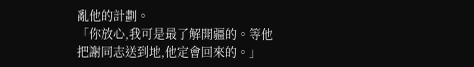亂他的計劃。
「你放心,我可是最了解開疆的。等他把謝同志送到地,他定會回來的。」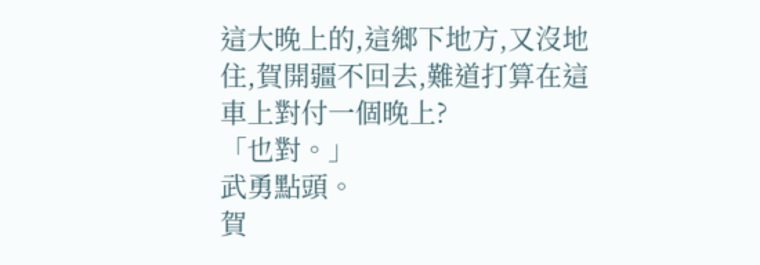這大晚上的,這鄉下地方,又沒地住,賀開疆不回去,難道打算在這車上對付一個晚上?
「也對。」
武勇點頭。
賀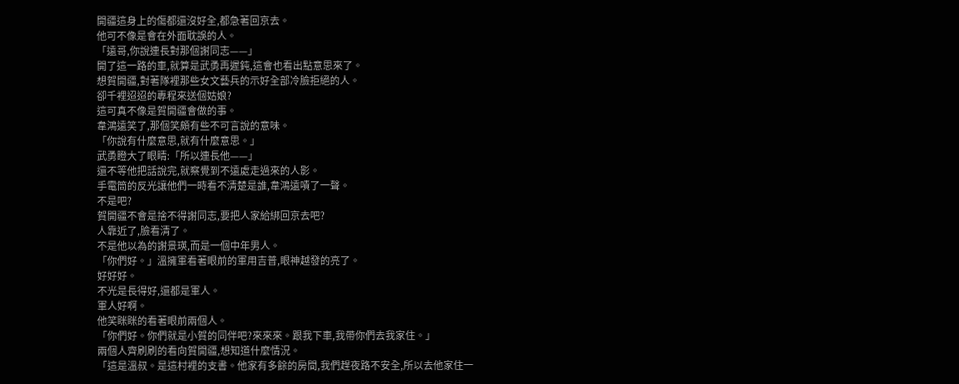開疆這身上的傷都還沒好全,都急著回京去。
他可不像是會在外面耽誤的人。
「遠哥,你說連長對那個謝同志——」
開了這一路的車,就算是武勇再遲鈍,這會也看出點意思來了。
想賀開疆,對著隊裡那些女文藝兵的示好全部冷臉拒絕的人。
卻千裡迢迢的專程來送個姑娘?
這可真不像是賀開疆會做的事。
韋鴻遠笑了,那個笑頗有些不可言說的意味。
「你說有什麼意思,就有什麼意思。」
武勇瞪大了眼睛:「所以連長他——」
還不等他把話說完,就察覺到不遠處走過來的人影。
手電筒的反光讓他們一時看不清楚是誰,韋鴻遠嘖了一聲。
不是吧?
賀開疆不會是捨不得謝同志,要把人家給綁回京去吧?
人靠近了,臉看清了。
不是他以為的謝景瑛,而是一個中年男人。
「你們好。」溫擁軍看著眼前的軍用吉普,眼神越發的亮了。
好好好。
不光是長得好,還都是軍人。
軍人好啊。
他笑眯眯的看著眼前兩個人。
「你們好。你們就是小賀的同伴吧?來來來。跟我下車,我帶你們去我家住。」
兩個人齊刷刷的看向賀開疆,想知道什麼情況。
「這是溫叔。是這村裡的支書。他家有多餘的房間,我們趕夜路不安全,所以去他家住一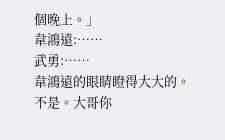個晚上。」
韋鴻遠:……
武勇:……
韋鴻遠的眼睛瞪得大大的。
不是。大哥你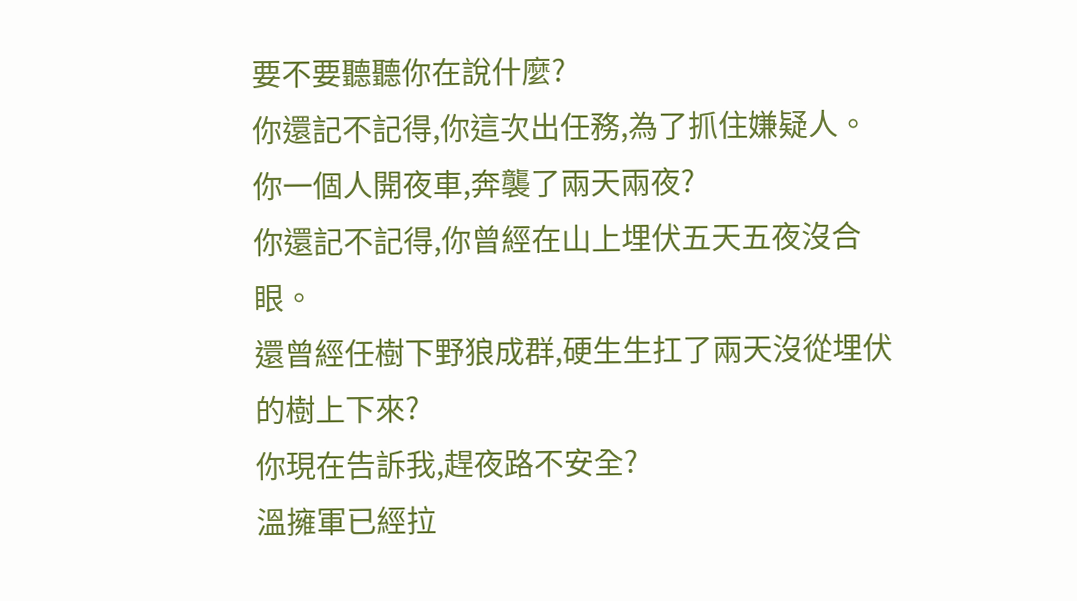要不要聽聽你在說什麼?
你還記不記得,你這次出任務,為了抓住嫌疑人。
你一個人開夜車,奔襲了兩天兩夜?
你還記不記得,你曾經在山上埋伏五天五夜沒合眼。
還曾經任樹下野狼成群,硬生生扛了兩天沒從埋伏的樹上下來?
你現在告訴我,趕夜路不安全?
溫擁軍已經拉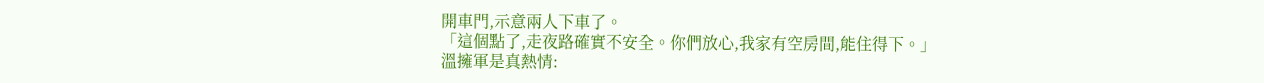開車門,示意兩人下車了。
「這個點了,走夜路確實不安全。你們放心,我家有空房間,能住得下。」
溫擁軍是真熱情: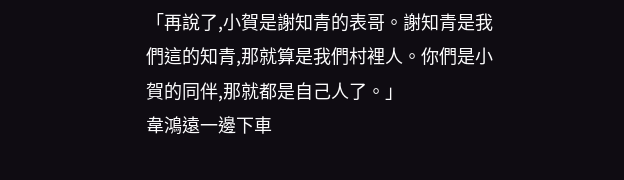「再說了,小賀是謝知青的表哥。謝知青是我們這的知青,那就算是我們村裡人。你們是小賀的同伴,那就都是自己人了。」
韋鴻遠一邊下車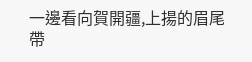一邊看向賀開疆,上揚的眉尾帶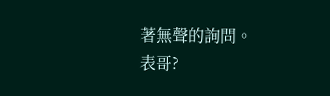著無聲的詢問。
表哥?